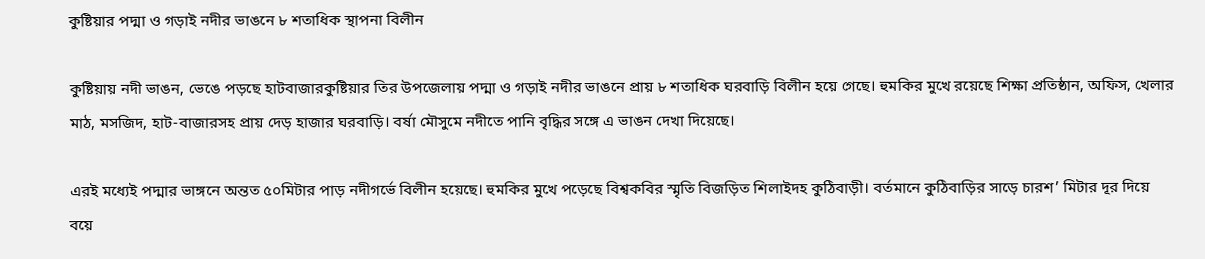কুষ্টিয়ার পদ্মা ও গড়াই নদীর ভাঙনে ৮ শতাধিক স্থাপনা বিলীন

কুষ্টিয়ায় নদী ভাঙন, ভেঙে পড়ছে হাটবাজারকুষ্টিয়ার তির উপজেলায় পদ্মা ও গড়াই নদীর ভাঙনে প্রায় ৮ শতাধিক ঘরবাড়ি বিলীন হয়ে গেছে। হুমকির মুখে রয়েছে শিক্ষা প্রতিষ্ঠান, অফিস, খেলার মাঠ, মসজিদ, হাট-বাজারসহ প্রায় দেড় হাজার ঘরবাড়ি। বর্ষা মৌসুমে নদীতে পানি বৃদ্ধির সঙ্গে এ ভাঙন দেখা দিয়েছে।

এরই মধ্যেই পদ্মার ভাঙ্গনে অন্তত ৫০মিটার পাড় নদীগর্ভে বিলীন হয়েছে। হুমকির মুখে পড়েছে বিশ্বকবির স্মৃতি বিজড়িত শিলাইদহ কুঠিবাড়ী। বর্তমানে কুঠিবাড়ির সাড়ে চারশ’ মিটার দূর দিয়ে বয়ে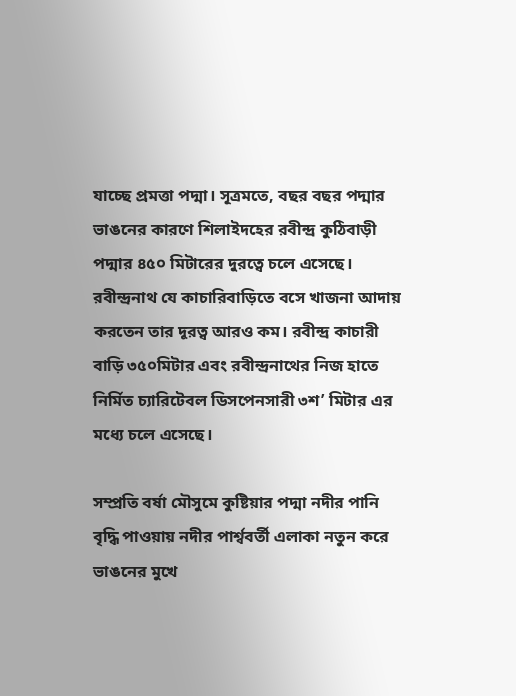যাচ্ছে প্রমত্তা পদ্মা। সূত্রমতে, বছর বছর পদ্মার ভাঙনের কারণে শিলাইদহের রবীন্দ্র কুঠিবাড়ী পদ্মার ৪৫০ মিটারের দুরত্বে চলে এসেছে। রবীন্দ্রনাথ যে কাচারিবাড়িতে বসে খাজনা আদায় করতেন তার দূরত্ব আরও কম। রবীন্দ্র কাচারী বাড়ি ৩৫০মিটার এবং রবীন্দ্রনাথের নিজ হাতে নির্মিত চ্যারিটেবল ডিসপেনসারী ৩শ’ মিটার এর মধ্যে চলে এসেছে।

সম্প্রতি বর্ষা মৌসুমে কুষ্টিয়ার পদ্মা নদীর পানি বৃদ্ধি পাওয়ায় নদীর পার্শ্ববর্তী এলাকা নতুন করে ভাঙনের মুখে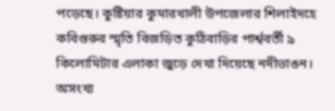পড়েছে। কুষ্টিয়ার কুমারখালী উপজেলার শিলাইদহে কবিগুরুর স্মৃতি বিজড়িত কুঠিবাড়ির পার্শ্ববর্তী ৯ কিলোমিটার এলাকা জুড়ে দেখা দিয়েছে নদীভাঙন। অসংখ্য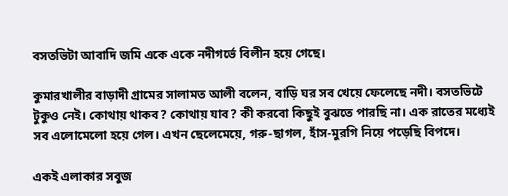বসতভিটা আবাদি জমি একে একে নদীগর্ভে বিলীন হয়ে গেছে।

কুমারখালীর বাড়াদী গ্রামের সালামত আলী বলেন, বাড়ি ঘর সব খেয়ে ফেলেছে নদী। বসতভিটে টুকুও নেই। কোথায় থাকব? কোথায় যাব? কী করবো কিছুই বুঝতে পারছি না। এক রাতের মধ্যেই সব এলোমেলো হয়ে গেল। এখন ছেলেমেয়ে, গরু-ছাগল, হাঁস-মুরগি নিয়ে পড়েছি বিপদে।

একই এলাকার সবুজ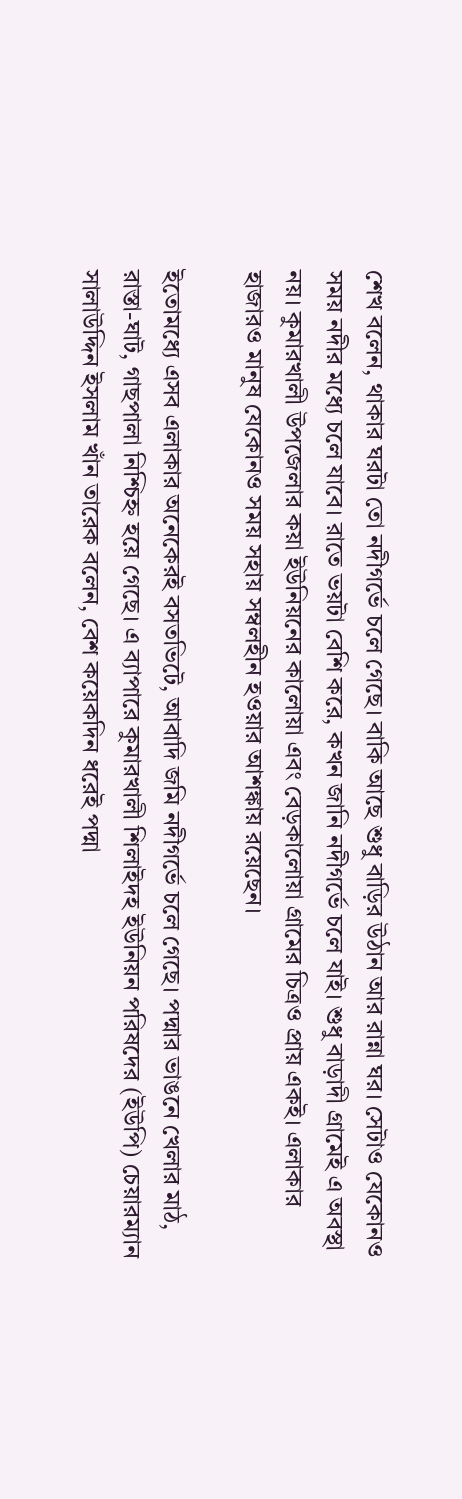শেখ বলেন, থাকার ঘরটা তো নদীগর্ভে চলে গেছে। বাকি আছে শুধু বাড়ির উঠান আর রান্না ঘর। সেটাও যেকোনও সময় নদীর মধ্যে চলে যাবে। রাতে ভয়টা বেশি করে, কখন জানি নদীগর্ভে চলে যাই। শুধু বাড়াদী গ্রামেই এ অবস্থা নয়। কুমারখালী উপজেলার কয়া ইউনিয়নের কালোয়া এবং বেড়কালোয়া গ্রামের চিত্রও প্রায় একই। এলাকার হাজারও মানুষ যেকোনও সময় সহায় সম্বলহীন হওয়ার আশঙ্কায় রয়েছেন।

ইতোমধ্যে এসব এলাকার অনেকেরই বসতভিটে, আবাদি জমি নদীগর্ভে চলে গেছে। পদ্মার ভাঙনে খেলার মাঠ, রাস্তা-ঘাট, গাছপালা নিশ্চিহ্ন হয়ে গেছে। এ ব্যাপারে কুমারখালী শিলাইদহ ইউনিয়ন পরিষদের (ইউপি) চেয়ারম্যান সালাউদ্দিন ইসলাম খাঁন তারেক বলেন, বেশ কয়েকদিন ধরেই পদ্মা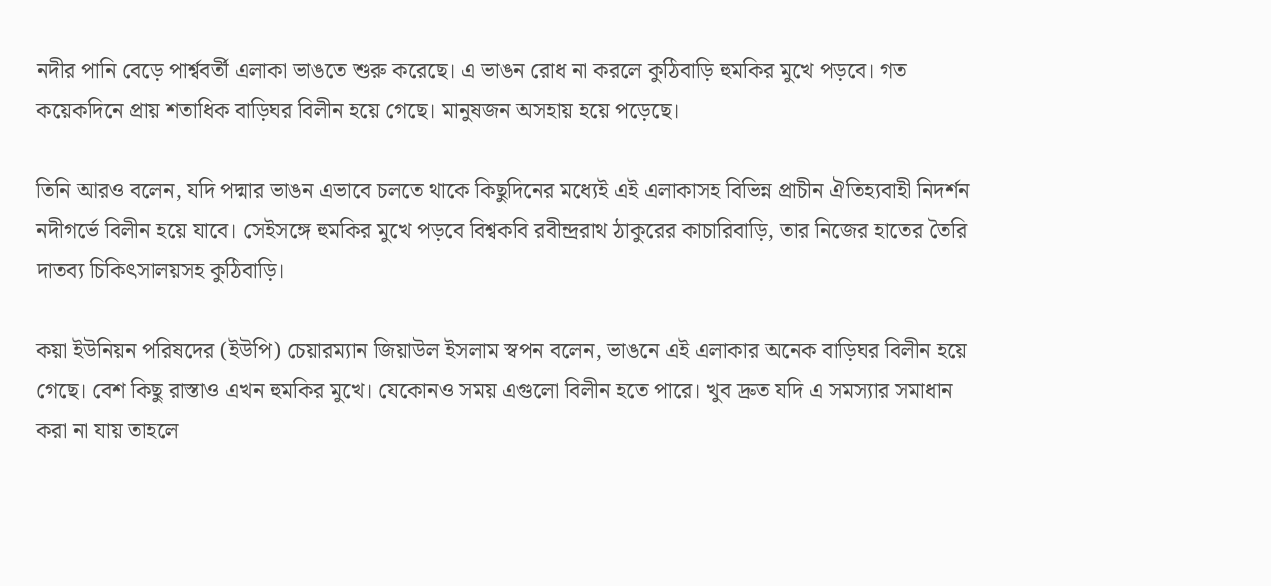নদীর পানি বেড়ে পার্শ্ববর্তী এলাকা ভাঙতে শুরু করেছে। এ ভাঙন রোধ না করলে কুঠিবাড়ি হুমকির মুখে পড়বে। গত কয়েকদিনে প্রায় শতাধিক বাড়িঘর বিলীন হয়ে গেছে। মানুষজন অসহায় হয়ে পড়েছে।

তিনি আরও বলেন, যদি পদ্মার ভাঙন এভাবে চলতে থাকে কিছুদিনের মধ্যেই এই এলাকাসহ বিভিন্ন প্রাচীন ঐতিহ্যবাহী নিদর্শন নদীগর্ভে বিলীন হয়ে যাবে। সেইসঙ্গে হুমকির মুখে পড়বে বিশ্বকবি রবীন্দ্ররাথ ঠাকুরের কাচারিবাড়ি, তার নিজের হাতের তৈরি দাতব্য চিকিৎসালয়সহ কুঠিবাড়ি।

কয়া ইউনিয়ন পরিষদের (ইউপি) চেয়ারম্যান জিয়াউল ইসলাম স্বপন বলেন, ভাঙনে এই এলাকার অনেক বাড়িঘর বিলীন হয়ে গেছে। বেশ কিছু রাস্তাও এখন হুমকির মুখে। যেকোনও সময় এগুলো বিলীন হতে পারে। খুব দ্রুত যদি এ সমস্যার সমাধান করা না যায় তাহলে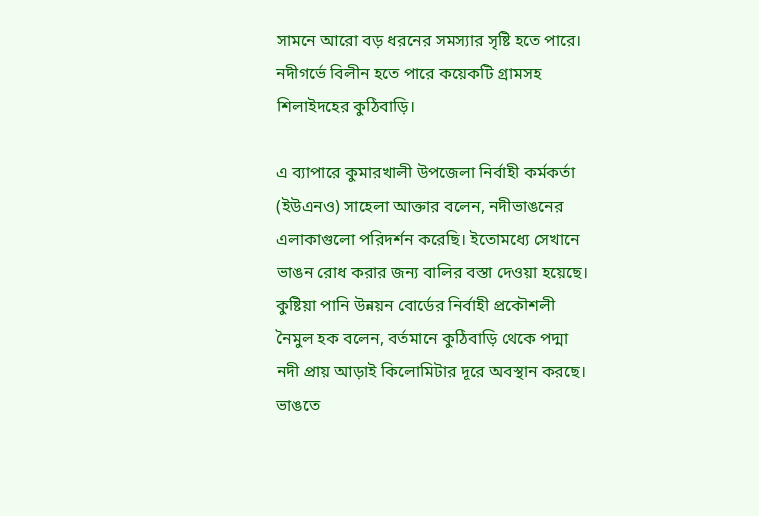সামনে আরো বড় ধরনের সমস্যার সৃষ্টি হতে পারে। নদীগর্ভে বিলীন হতে পারে কয়েকটি গ্রামসহ শিলাইদহের কুঠিবাড়ি।

এ ব্যাপারে কুমারখালী উপজেলা নির্বাহী কর্মকর্তা (ইউএনও) সাহেলা আক্তার বলেন, নদীভাঙনের এলাকাগুলো পরিদর্শন করেছি। ইতোমধ্যে সেখানে ভাঙন রোধ করার জন্য বালির বস্তা দেওয়া হয়েছে। কুষ্টিয়া পানি উন্নয়ন বোর্ডের নির্বাহী প্রকৌশলী নৈমুল হক বলেন, বর্তমানে কুঠিবাড়ি থেকে পদ্মা নদী প্রায় আড়াই কিলোমিটার দূরে অবস্থান করছে। ভাঙতে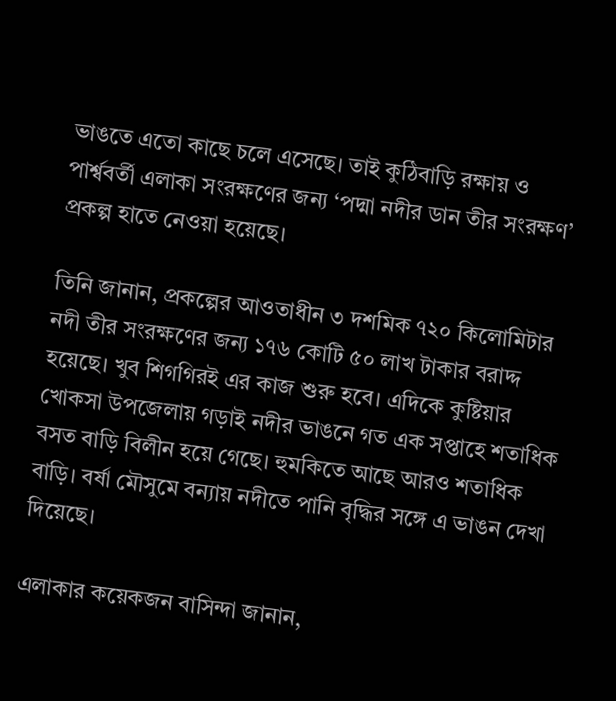ভাঙতে এতো কাছে চলে এসেছে। তাই কুঠিবাড়ি রক্ষায় ও পার্শ্ববর্তী এলাকা সংরক্ষণের জন্য ‘পদ্মা নদীর ডান তীর সংরক্ষণ’ প্রকল্প হাতে নেওয়া হয়েছে।

তিনি জানান, প্রকল্পের আওতাধীন ৩ দশমিক ৭২০ কিলোমিটার নদী তীর সংরক্ষণের জন্য ১৭৬ কোটি ৫০ লাখ টাকার বরাদ্দ হয়েছে। খুব শিগগিরই এর কাজ শুরু হবে। এদিকে কুষ্টিয়ার খোকসা উপজেলায় গড়াই নদীর ভাঙনে গত এক সপ্তাহে শতাধিক বসত বাড়ি বিলীন হয়ে গেছে। হুমকিতে আছে আরও শতাধিক বাড়ি। বর্ষা মৌসুমে বন্যায় নদীতে পানি বৃদ্ধির সঙ্গে এ ভাঙন দেখা দিয়েছে।

এলাকার কয়েকজন বাসিন্দা জানান,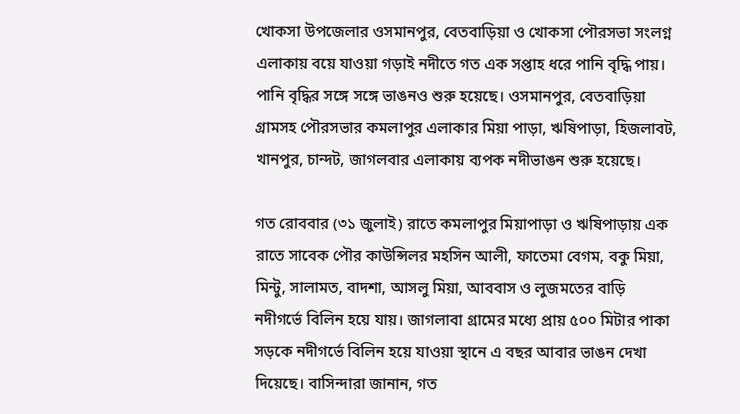খোকসা উপজেলার ওসমানপুর, বেতবাড়িয়া ও খোকসা পৌরসভা সংলগ্ন এলাকায় বয়ে যাওয়া গড়াই নদীতে গত এক সপ্তাহ ধরে পানি বৃদ্ধি পায়। পানি বৃদ্ধির সঙ্গে সঙ্গে ভাঙনও শুরু হয়েছে। ওসমানপুর, বেতবাড়িয়া গ্রামসহ পৌরসভার কমলাপুর এলাকার মিয়া পাড়া, ঋষিপাড়া, হিজলাবট, খানপুর, চান্দট, জাগলবার এলাকায় ব্যপক নদীভাঙন শুরু হয়েছে।

গত রোববার (৩১ জুলাই) রাতে কমলাপুর মিয়াপাড়া ও ঋষিপাড়ায় এক রাতে সাবেক পৌর কাউন্সিলর মহসিন আলী, ফাতেমা বেগম, বকু মিয়া, মিন্টু, সালামত, বাদশা, আসলু মিয়া, আববাস ও লুজমতের বাড়ি নদীগর্ভে বিলিন হয়ে যায়। জাগলাবা গ্রামের মধ্যে প্রায় ৫০০ মিটার পাকা সড়কে নদীগর্ভে বিলিন হয়ে যাওয়া স্থানে এ বছর আবার ভাঙন দেখা দিয়েছে। বাসিন্দারা জানান, গত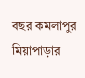বছর কমলাপুর মিয়াপাড়ার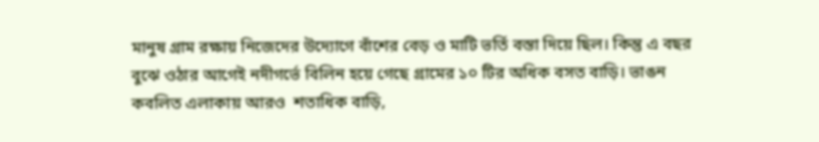মানুষ গ্রাম রক্ষায় নিজেদের উদ্যোগে বাঁশের বেড় ও মাটি ভর্তি বস্তা দিয়ে ছিল। কিন্তু এ বছর বুঝে ওঠার আগেই নদীগর্ভে বিলিন হয়ে গেছে গ্রামের ১০ টির অধিক বসত বাড়ি। ভাঙন কবলিত এলাকায় আরও  শতাধিক বাড়ি,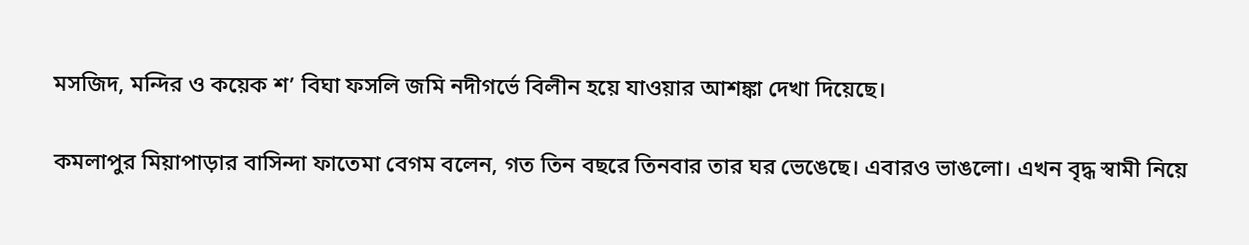মসজিদ, মন্দির ও কয়েক শ’ বিঘা ফসলি জমি নদীগর্ভে বিলীন হয়ে যাওয়ার আশঙ্কা দেখা দিয়েছে।

কমলাপুর মিয়াপাড়ার বাসিন্দা ফাতেমা বেগম বলেন, গত তিন বছরে তিনবার তার ঘর ভেঙেছে। এবারও ভাঙলো। এখন বৃদ্ধ স্বামী নিয়ে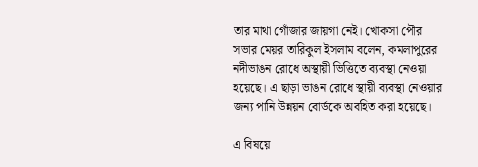তার মাথা গোঁজার জায়গা নেই। খোকসা পৌর সভার মেয়র তারিকুল ইসলাম বলেন, কমলাপুরের নদীভাঙন রোধে অস্থায়ী ভিত্তিতে ব্যবস্থা নেওয়া হয়েছে। এ ছাড়া ভাঙন রোধে স্থায়ী ব্যবস্থা নেওয়ার জন্য পানি উন্নয়ন বোর্ডকে অবহিত করা হয়েছে।

এ বিষয়ে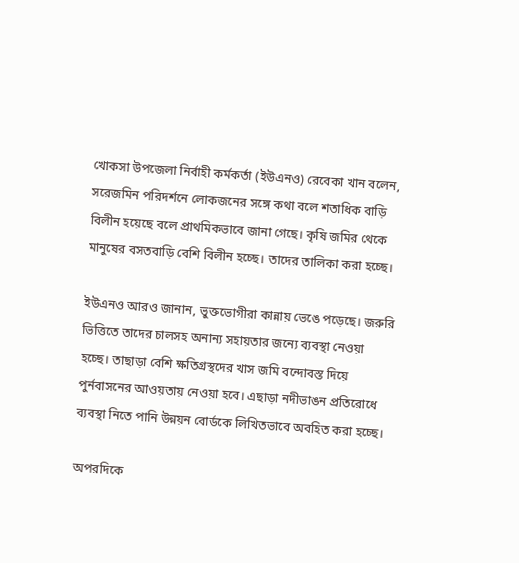খোকসা উপজেলা নির্বাহী কর্মকর্তা (ইউএনও) রেবেকা খান বলেন, সরেজমিন পরিদর্শনে লোকজনের সঙ্গে কথা বলে শতাধিক বাড়ি বিলীন হয়েছে বলে প্রাথমিকভাবে জানা গেছে। কৃষি জমির থেকে মানুষের বসতবাড়ি বেশি বিলীন হচ্ছে। তাদের তালিকা করা হচ্ছে।

ইউএনও আরও জানান, ভুক্তভোগীরা কান্নায় ভেঙে পড়েছে। জরুরি ভিত্তিতে তাদের চালসহ অনান্য সহায়তার জন্যে ব্যবস্থা নেওয়া হচ্ছে। তাছাড়া বেশি ক্ষতিগ্রস্থদের খাস জমি বন্দোবস্ত দিয়ে পুর্নবাসনের আওয়তায় নেওয়া হবে। এছাড়া নদীভাঙন প্রতিরোধে ব্যবস্থা নিতে পানি উন্নয়ন বোর্ডকে লিখিতভাবে অবহিত করা হচ্ছে।

অপরদিকে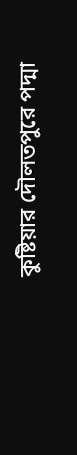কুষ্টিয়ার দৌলতপুরে পদ্মা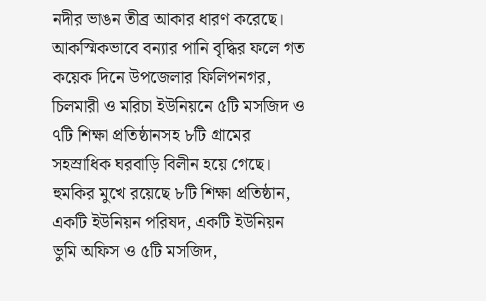নদীর ভাঙন তীব্র আকার ধারণ করেছে। আকস্মিকভাবে বন্যার পানি বৃদ্ধির ফলে গত কয়েক দিনে উপজেলার ফিলিপনগর, চিলমারী ও মরিচা ইউনিয়নে ৫টি মসজিদ ও ৭টি শিক্ষা প্রতিষ্ঠানসহ ৮টি গ্রামের সহস্রাধিক ঘরবাড়ি বিলীন হয়ে গেছে। হুমকির মুখে রয়েছে ৮টি শিক্ষা প্রতিষ্ঠান, একটি ইউনিয়ন পরিষদ, একটি ইউনিয়ন ভুমি অফিস ও ৫টি মসজিদ,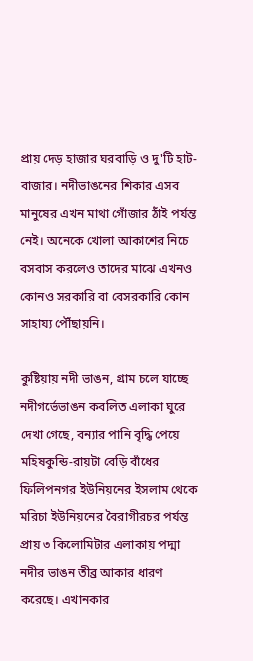প্রায় দেড় হাজার ঘরবাড়ি ও দু'টি হাট-বাজার। নদীভাঙনের শিকার এসব মানুষের এখন মাথা গোঁজার ঠাঁই পর্যন্ত নেই। অনেকে খোলা আকাশের নিচে বসবাস করলেও তাদের মাঝে এখনও কোনও সরকারি বা বেসরকারি কোন সাহায্য পৌঁছায়নি।

কুষ্টিয়ায় নদী ভাঙন, গ্রাম চলে যাচ্ছে নদীগর্ভেভাঙন কবলিত এলাকা ঘুরে দেখা গেছে, বন্যার পানি বৃদ্ধি পেয়ে মহিষকুন্ডি-রায়টা বেড়ি বাঁধের ফিলিপনগর ইউনিয়নের ইসলাম থেকে মরিচা ইউনিয়নের বৈরাগীরচর পর্যন্ত প্রায় ৩ কিলোমিটার এলাকায় পদ্মা নদীর ভাঙন তীব্র আকার ধারণ করেছে। এখানকার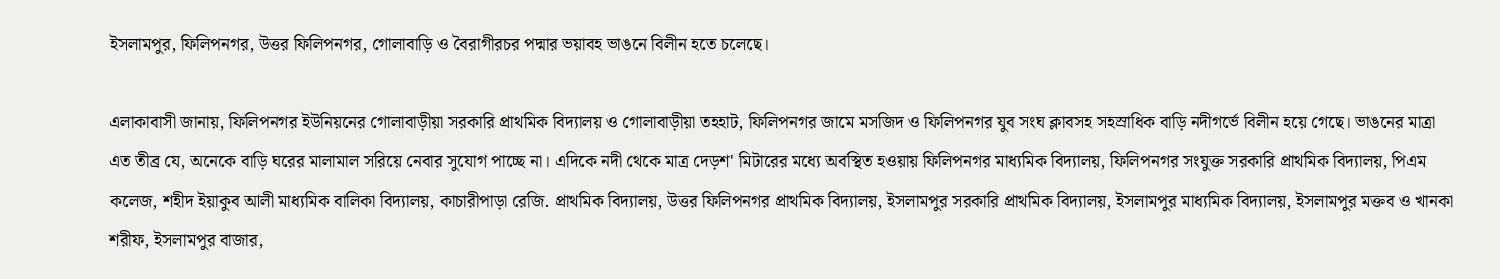ইসলামপুর, ফিলিপনগর, উত্তর ফিলিপনগর, গোলাবাড়ি ও বৈরাগীরচর পদ্মার ভয়াবহ ভাঙনে বিলীন হতে চলেছে।

এলাকাবাসী জানায়, ফিলিপনগর ইউনিয়নের গোলাবাড়ীয়া সরকারি প্রাথমিক বিদ্যালয় ও গোলাবাড়ীয়া তহহাট, ফিলিপনগর জামে মসজিদ ও ফিলিপনগর যুব সংঘ ক্লাবসহ সহস্রাধিক বাড়ি নদীগর্ভে বিলীন হয়ে গেছে। ভাঙনের মাত্রা এত তীব্র যে, অনেকে বাড়ি ঘরের মালামাল সরিয়ে নেবার সুযোগ পাচ্ছে না। এদিকে নদী থেকে মাত্র দেড়শ' মিটারের মধ্যে অবস্থিত হওয়ায় ফিলিপনগর মাধ্যমিক বিদ্যালয়, ফিলিপনগর সংযুক্ত সরকারি প্রাথমিক বিদ্যালয়, পিএম কলেজ, শহীদ ইয়াকুব আলী মাধ্যমিক বালিকা বিদ্যালয়, কাচারীপাড়া রেজি. প্রাথমিক বিদ্যালয়, উত্তর ফিলিপনগর প্রাথমিক বিদ্যালয়, ইসলামপুর সরকারি প্রাথমিক বিদ্যালয়, ইসলামপুর মাধ্যমিক বিদ্যালয়, ইসলামপুর মক্তব ও খানকা শরীফ, ইসলামপুর বাজার,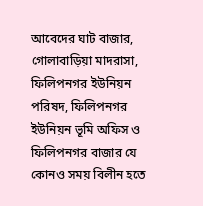আবেদের ঘাট বাজার, গোলাবাড়িয়া মাদরাসা, ফিলিপনগর ইউনিয়ন পরিষদ, ফিলিপনগর ইউনিয়ন ভূমি অফিস ও ফিলিপনগর বাজার যে কোনও সময় বিলীন হতে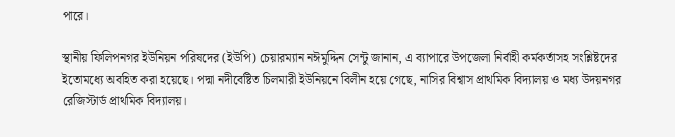পারে।

স্থানীয় ফিলিপনগর ইউনিয়ন পরিষদের (ইউপি) চেয়ারম্যান নঈমুদ্দিন সেন্টু জানান, এ ব্যাপারে উপজেলা নির্বাহী কর্মকর্তাসহ সংশ্লিষ্টদের ইতোমধ্যে অবহিত করা হয়েছে। পদ্মা নদীবেষ্টিত চিলমারী ইউনিয়নে বিলীন হয়ে গেছে, নাসির বিশ্বাস প্রাথমিক বিদ্যালয় ও মধ্য উদয়নগর রেজিস্টার্ড প্রাথমিক বিদ্যালয়।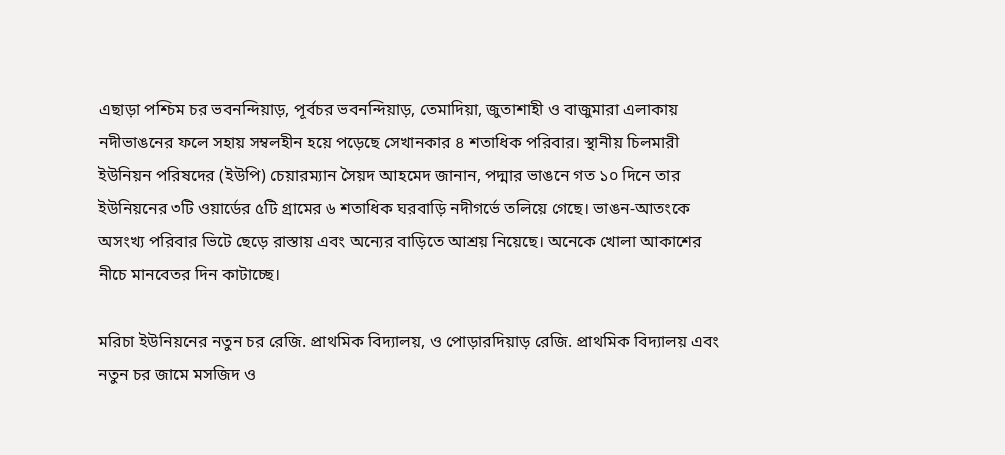এছাড়া পশ্চিম চর ভবনন্দিয়াড়, পূর্বচর ভবনন্দিয়াড়, তেমাদিয়া, জুতাশাহী ও বাজুমারা এলাকায় নদীভাঙনের ফলে সহায় সম্বলহীন হয়ে পড়েছে সেখানকার ৪ শতাধিক পরিবার। স্থানীয় চিলমারী ইউনিয়ন পরিষদের (ইউপি) চেয়ারম্যান সৈয়দ আহমেদ জানান, পদ্মার ভাঙনে গত ১০ দিনে তার ইউনিয়নের ৩টি ওয়ার্ডের ৫টি গ্রামের ৬ শতাধিক ঘরবাড়ি নদীগর্ভে তলিয়ে গেছে। ভাঙন-আতংকে অসংখ্য পরিবার ভিটে ছেড়ে রাস্তায় এবং অন্যের বাড়িতে আশ্রয় নিয়েছে। অনেকে খোলা আকাশের নীচে মানবেতর দিন কাটাচ্ছে।

মরিচা ইউনিয়নের নতুন চর রেজি. প্রাথমিক বিদ্যালয়, ও পোড়ারদিয়াড় রেজি. প্রাথমিক বিদ্যালয় এবং নতুন চর জামে মসজিদ ও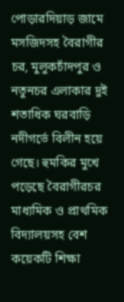পোড়ারদিয়াড় জামে মসজিদসহ বৈরাগীর চর, মুলুকচাঁদপুর ও নতুনচর এলাকার দুই শতাধিক ঘরবাড়ি নদীগর্ভে বিলীন হয়ে গেছে। হুমকির মুখে পড়েছে বৈরাগীরচর মাধ্যমিক ও প্রাথমিক বিদ্যালয়সহ বেশ কয়েকটি শিক্ষা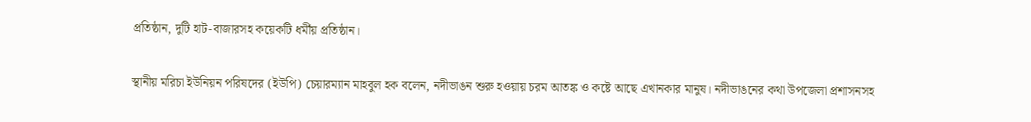প্রতিষ্ঠান, দুটি হাট-বাজারসহ কয়েকটি ধর্মীয় প্রতিষ্ঠান।

স্থানীয় মরিচা ইউনিয়ন পরিষদের (ইউপি) চেয়ারম্যান মাহবুল হক বলেন, নদীভাঙন শুরু হওয়ায় চরম আতঙ্ক ও কষ্টে আছে এখানকার মানুষ। নদীভাঙনের কথা উপজেলা প্রশাসনসহ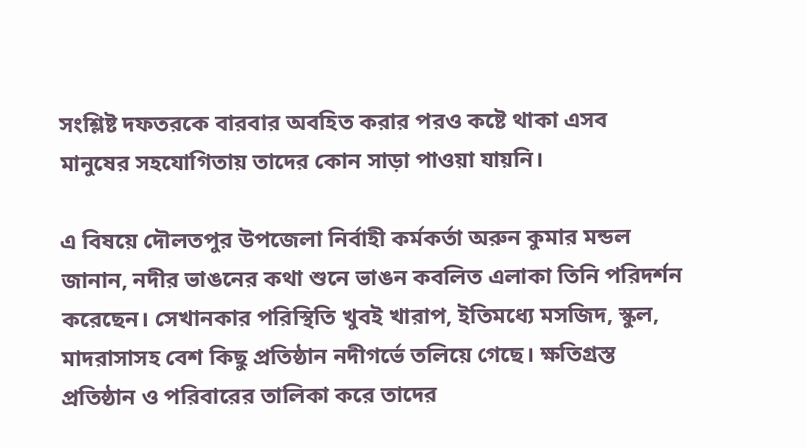সংশ্লিষ্ট দফতরকে বারবার অবহিত করার পরও কষ্টে থাকা এসব মানুষের সহযোগিতায় তাদের কোন সাড়া পাওয়া যায়নি।

এ বিষয়ে দৌলতপুর উপজেলা নির্বাহী কর্মকর্তা অরুন কুমার মন্ডল জানান, নদীর ভাঙনের কথা শুনে ভাঙন কবলিত এলাকা তিনি পরিদর্শন করেছেন। সেখানকার পরিস্থিতি খুবই খারাপ, ইতিমধ্যে মসজিদ, স্কুল, মাদরাসাসহ বেশ কিছু প্রতিষ্ঠান নদীগর্ভে তলিয়ে গেছে। ক্ষতিগ্রস্ত প্রতিষ্ঠান ও পরিবারের তালিকা করে তাদের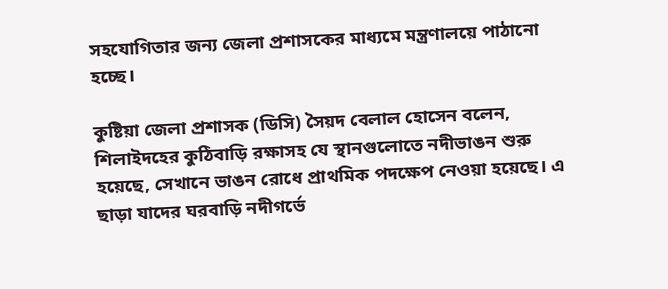সহযোগিতার জন্য জেলা প্রশাসকের মাধ্যমে মন্ত্রণালয়ে পাঠানো হচ্ছে।

কুষ্টিয়া জেলা প্রশাসক (ডিসি) সৈয়দ বেলাল হোসেন বলেন, শিলাইদহের কুঠিবাড়ি রক্ষাসহ যে স্থানগুলোতে নদীভাঙন শুরু হয়েছে, সেখানে ভাঙন রোধে প্রাথমিক পদক্ষেপ নেওয়া হয়েছে। এ ছাড়া যাদের ঘরবাড়ি নদীগর্ভে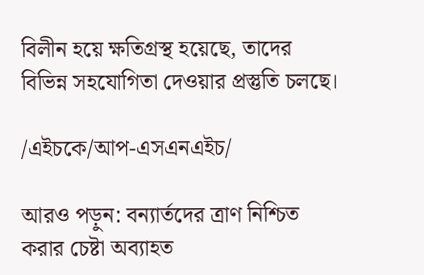বিলীন হয়ে ক্ষতিগ্রস্থ হয়েছে, তাদের বিভিন্ন সহযোগিতা দেওয়ার প্রস্তুতি চলছে।

/এইচকে/আপ-এসএনএইচ/

আরও পড়ুন: বন্যার্তদের ত্রাণ নিশ্চিত করার চেষ্টা অব্যাহত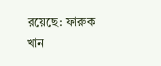রয়েছে: ফারুক খান